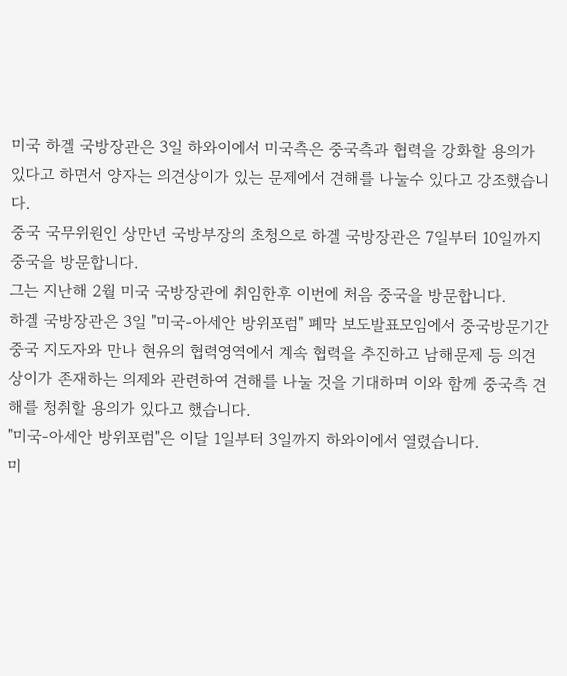미국 하겔 국방장관은 3일 하와이에서 미국측은 중국측과 협력을 강화할 용의가 있다고 하면서 양자는 의견상이가 있는 문제에서 견해를 나눌수 있다고 강조했습니다.
중국 국무위원인 상만년 국방부장의 초청으로 하겔 국방장관은 7일부터 10일까지 중국을 방문합니다.
그는 지난해 2월 미국 국방장관에 취임한후 이번에 처음 중국을 방문합니다.
하겔 국방장관은 3일 "미국-아세안 방위포럼" 폐막 보도발표모임에서 중국방문기간 중국 지도자와 만나 현유의 협력영역에서 계속 협력을 추진하고 남해문제 등 의견상이가 존재하는 의제와 관련하여 견해를 나눌 것을 기대하며 이와 함께 중국측 견해를 청취할 용의가 있다고 했습니다.
"미국-아세안 방위포럼"은 이달 1일부터 3일까지 하와이에서 열렸습니다.
미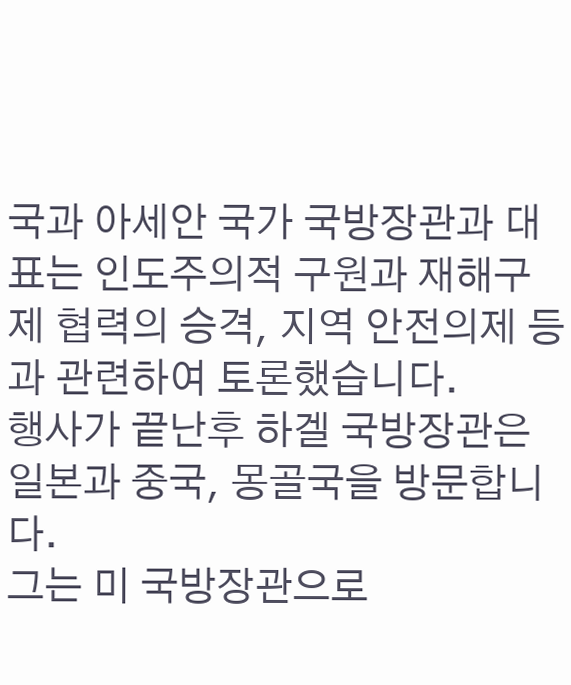국과 아세안 국가 국방장관과 대표는 인도주의적 구원과 재해구제 협력의 승격, 지역 안전의제 등과 관련하여 토론했습니다.
행사가 끝난후 하겔 국방장관은 일본과 중국, 몽골국을 방문합니다.
그는 미 국방장관으로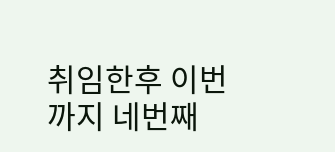취임한후 이번까지 네번째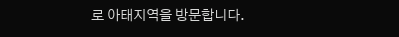로 아태지역을 방문합니다.